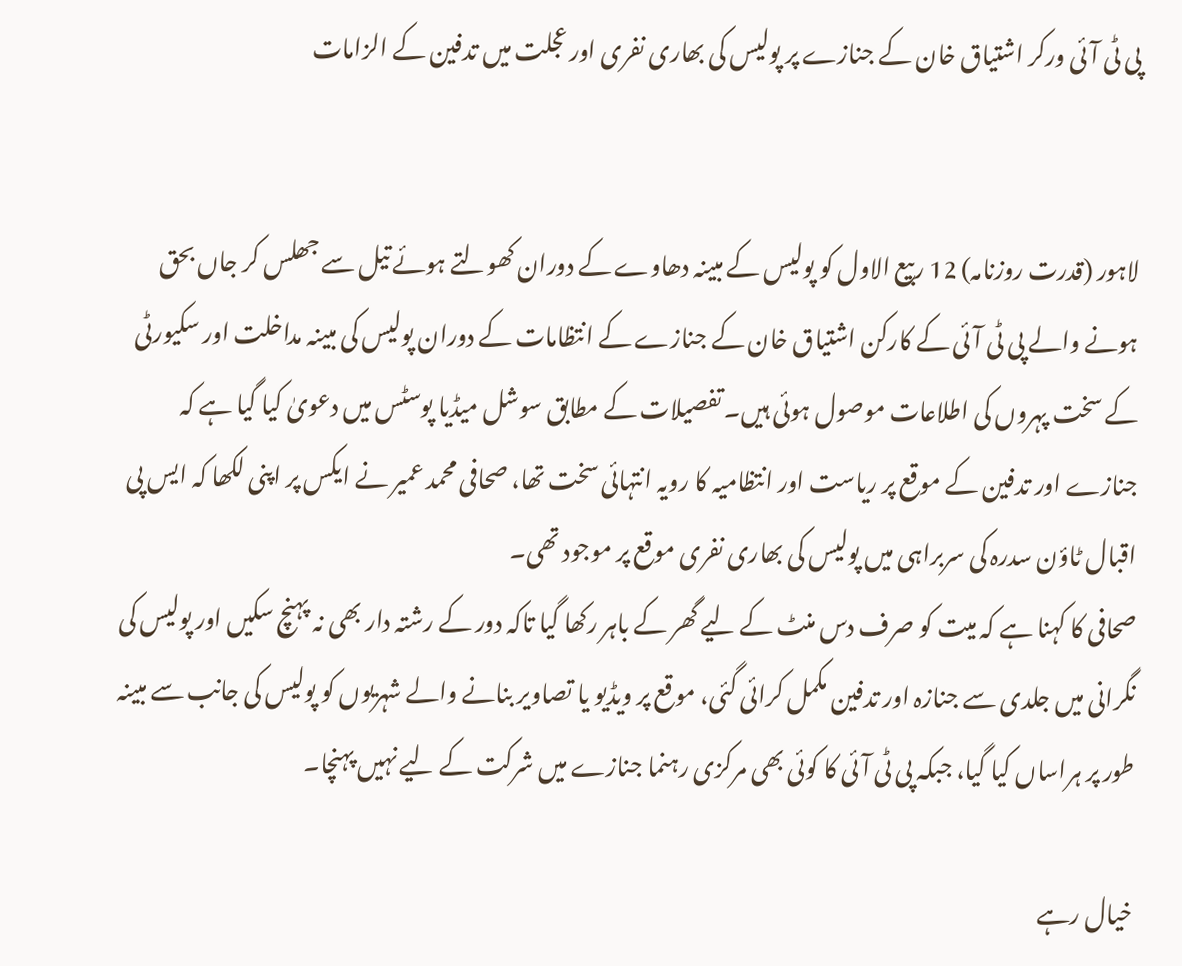پی ٹی آئی ورکر اشتیاق خان کے جنازے پر پولیس کی بھاری نفری اور عجلت میں تدفین کے الزامات


لاہور (قدرت روزنامہ) 12 ربیع الاول کو پولیس کے مبینہ دھاوے کے دوران کھولتے ہوئے تیل سے جھلس کر جاں بحق ہونے والے پی ٹی آئی کے کارکن اشتیاق خان کے جنازے کے انتظامات کے دوران پولیس کی مبینہ مداخلت اور سکیورٹی کے سخت پہروں کی اطلاعات موصول ہوئی ہیں۔ تفصیلات کے مطابق سوشل میڈیا پوسٹس میں دعویٰ کیا گیا ہے کہ جنازے اور تدفین کے موقع پر ریاست اور انتظامیہ کا رویہ انتہائی سخت تھا، صحافی محمد عمیر نے ایکس پر اپنی لکھا کہ ایس پی اقبال ٹاؤن سدرہ کی سربراہی میں پولیس کی بھاری نفری موقع پر موجود تھی۔
صحافی کا کہنا ہے کہ میت کو صرف دس منٹ کے لیے گھر کے باہر رکھا گیا تاکہ دور کے رشتہ دار بھی نہ پہنچ سکیں اور پولیس کی نگرانی میں جلدی سے جنازہ اور تدفین مکمل کرائی گئی، موقع پر ویڈیو یا تصاویر بنانے والے شہریوں کو پولیس کی جانب سے مبینہ طور پر ہراساں کیا گیا، جبکہ پی ٹی آئی کا کوئی بھی مرکزی رہنما جنازے میں شرکت کے لیے نہیں پہنچا۔

خیال رہے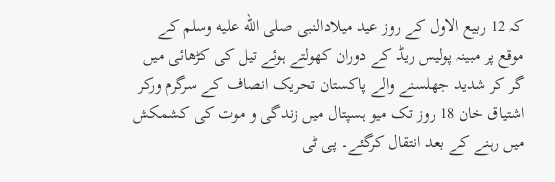کہ 12 ربیع الاول کے روز عید میلادالنبی صلى الله عليه وسلم کے موقع پر مبینہ پولیس ریڈ کے دوران کھولتے ہوئے تیل کی کڑھائی میں گر کر شدید جھلسنے والے پاکستان تحریک انصاف کے سرگرم ورکر اشتیاق خان 18 روز تک میو ہسپتال میں زندگی و موت کی کشمکش میں رہنے کے بعد انتقال کرگئے۔ پی ٹی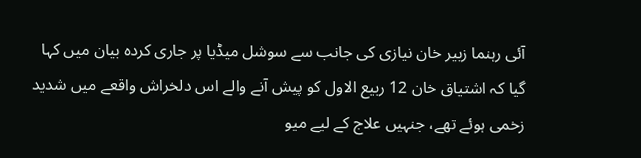آئی رہنما زبیر خان نیازی کی جانب سے سوشل میڈیا پر جاری کردہ بیان میں کہا گیا کہ اشتیاق خان 12 ربیع الاول کو پیش آنے والے اس دلخراش واقعے میں شدید زخمی ہوئے تھے، جنہیں علاج کے لیے میو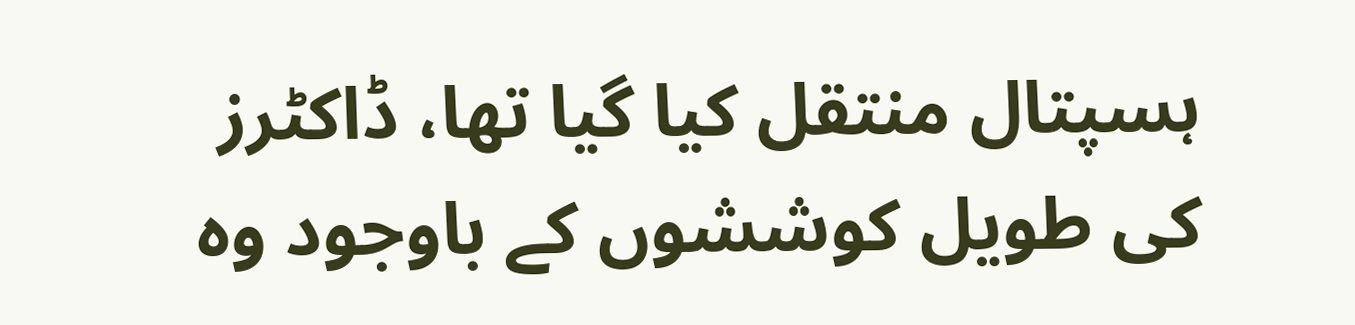ہسپتال منتقل کیا گیا تھا، ڈاکٹرز کی طویل کوششوں کے باوجود وہ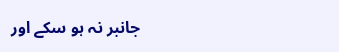جانبر نہ ہو سکے اور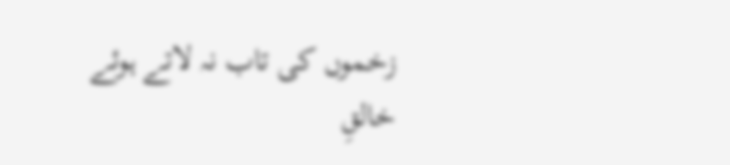زخموں کی تاب نہ لاتے ہوئے خالقِ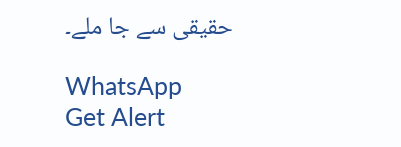حقیقی سے جا ملے۔

WhatsApp
Get Alert